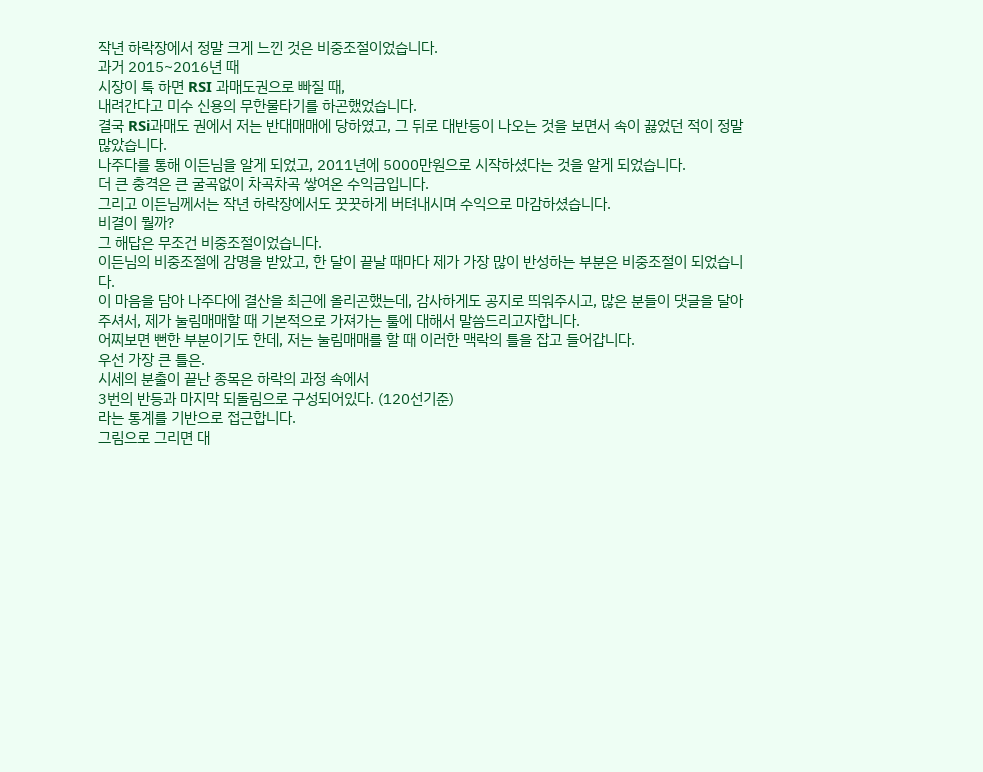작년 하락장에서 정말 크게 느낀 것은 비중조절이었습니다.
과거 2015~2016년 때
시장이 툭 하면 RSI 과매도권으로 빠질 때,
내려간다고 미수 신용의 무한물타기를 하곤했었습니다.
결국 RSi과매도 권에서 저는 반대매매에 당하였고, 그 뒤로 대반등이 나오는 것을 보면서 속이 끓었던 적이 정말 많았습니다.
나주다를 통해 이든님을 알게 되었고, 2011년에 5000만원으로 시작하셨다는 것을 알게 되었습니다.
더 큰 충격은 큰 굴곡없이 차곡차곡 쌓여온 수익금입니다.
그리고 이든님께서는 작년 하락장에서도 꿋꿋하게 버텨내시며 수익으로 마감하셨습니다.
비결이 뭘까?
그 해답은 무조건 비중조절이었습니다.
이든님의 비중조절에 감명을 받았고, 한 달이 끝날 때마다 제가 가장 많이 반성하는 부분은 비중조절이 되었습니다.
이 마음을 담아 나주다에 결산을 최근에 올리곤했는데, 감사하게도 공지로 띄워주시고, 많은 분들이 댓글을 달아주셔서, 제가 눌림매매할 때 기본적으로 가져가는 툴에 대해서 말씀드리고자합니다.
어찌보면 뻔한 부분이기도 한데, 저는 눌림매매를 할 때 이러한 맥락의 틀을 잡고 들어갑니다.
우선 가장 큰 틀은.
시세의 분출이 끝난 종목은 하락의 과정 속에서
3번의 반등과 마지막 되돌림으로 구성되어있다. (120선기준)
라는 통계를 기반으로 접근합니다.
그림으로 그리면 대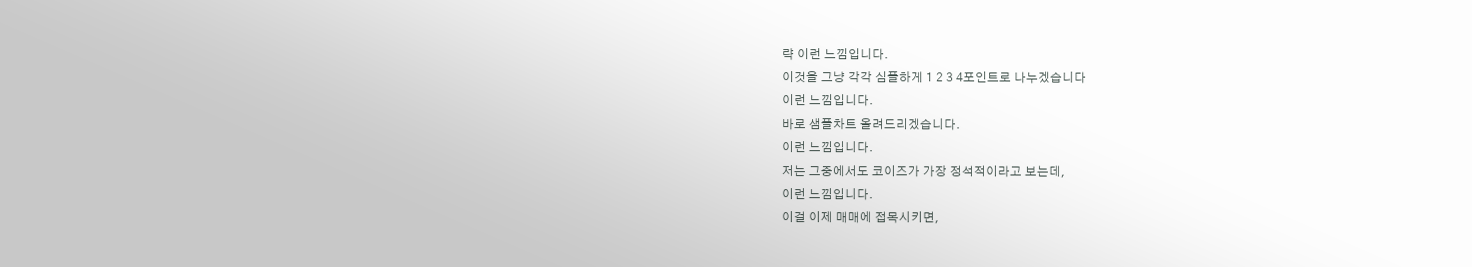략 이런 느낌입니다.
이것을 그냥 각각 심플하게 1 2 3 4포인트로 나누겠습니다
이런 느낌입니다.
바로 샘플차트 올려드리겠습니다.
이런 느낌입니다.
저는 그중에서도 코이즈가 가장 정석적이라고 보는데,
이런 느낌입니다.
이걸 이제 매매에 접목시키면,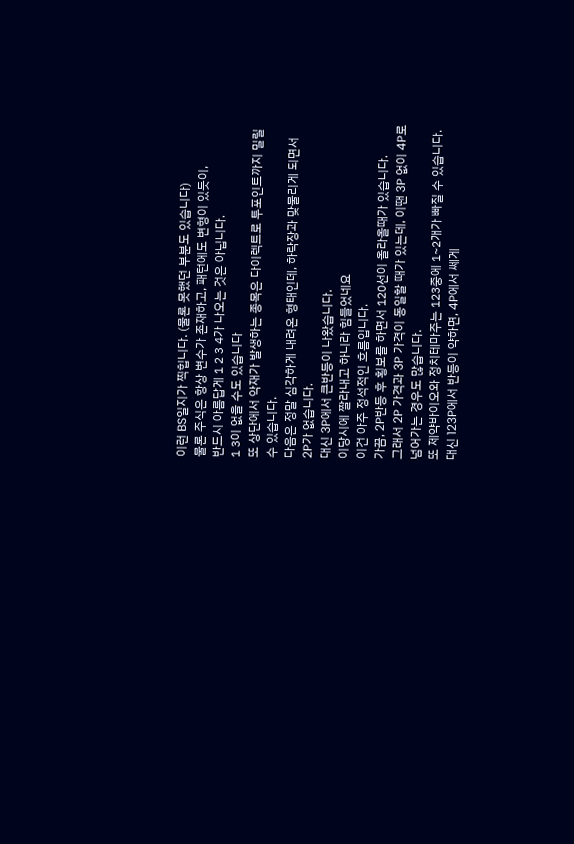이런 BS일지가 찍힙니다. (물론 못했던 부분도 있습니다)
물론 주식은 항상 변수가 존재하고, 패턴에도 변형이 있듯이,
반드시 아름답게 1 2 3 4가 나오는 것은 아닙니다.
1 3이 없을 수도 있습니다
또 상단에서 악재가 발생하는 종목은 다이렉트로 투포인트까지 밀릴 수 있습니다.
다음은 정말 심각하게 내려온 형태인데, 하락장과 맞물리게 되면서 2P가 없습니다.
대신 3P에서 큰반등이 나왔습니다.
이당시에 짤라내고 하니라 힘들었네요
이건 아주 정석적인 흐름입니다.
가끔, 2P반등 후 횡보를 하면서 120선이 올라올때가 있습니다.
그래서 2P 가격과 3P 가격이 동일할 때가 있는데, 이땐 3P 없이 4P로 넘어가는 경우도 많습니다.
또 제약바이오와 정치테마주는 123중에 1~2개가 빠질 수 있습니다.
대신 123P에서 반등이 약하면, 4P에서 쎄게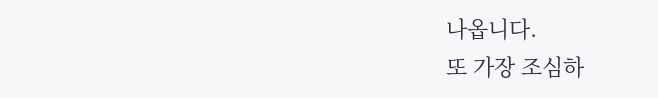나옵니다.
또 가장 조심하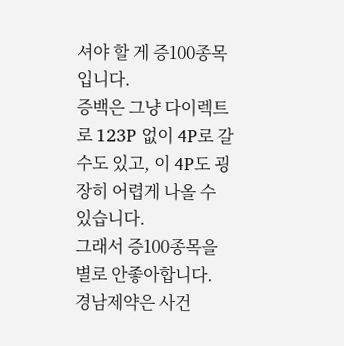셔야 할 게 증100종목입니다.
증백은 그냥 다이렉트로 123P 없이 4P로 갈 수도 있고, 이 4P도 굉장히 어렵게 나올 수 있습니다.
그래서 증100종목을 별로 안좋아합니다.
경남제약은 사건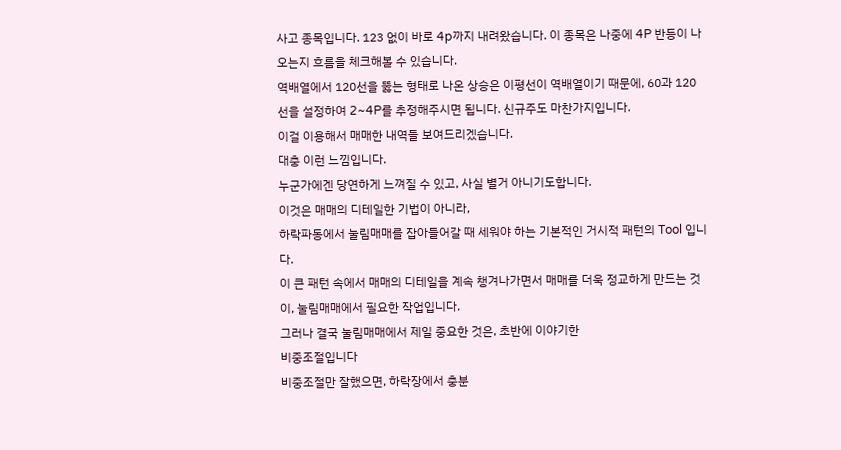사고 종목입니다. 123 없이 바로 4p까지 내려왔습니다. 이 종목은 나중에 4P 반등이 나오는지 흐름을 체크해볼 수 있습니다.
역배열에서 120선을 뚫는 형태로 나온 상승은 이평선이 역배열이기 때문에, 60과 120선을 설정하여 2~4P를 추정해주시면 됩니다. 신규주도 마찬가지입니다.
이걸 이용해서 매매한 내역들 보여드리겠습니다.
대충 이런 느낌입니다.
누군가에겐 당연하게 느껴질 수 있고, 사실 별거 아니기도합니다.
이것은 매매의 디테일한 기법이 아니라,
하락파동에서 눌림매매를 잡아들어갈 때 세워야 하는 기본적인 거시적 패턴의 Tool 입니다.
이 큰 패턴 속에서 매매의 디테일을 계속 챙겨나가면서 매매를 더욱 정교하게 만드는 것이, 눌림매매에서 필요한 작업입니다.
그러나 결국 눌림매매에서 제일 중요한 것은, 초반에 이야기한
비중조절입니다
비중조절만 잘했으면, 하락장에서 충분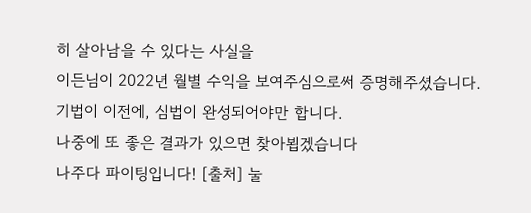히 살아남을 수 있다는 사실을
이든님이 2022년 월별 수익을 보여주심으로써 증명해주셨습니다.
기법이 이전에, 심법이 완성되어야만 합니다.
나중에 또 좋은 결과가 있으면 찾아뵙겠습니다
나주다 파이팅입니다! [출처] 눌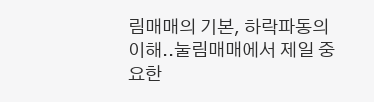림매매의 기본, 하락파동의 이해..눌림매매에서 제일 중요한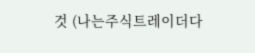것 (나는주식트레이더다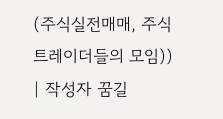(주식실전매매, 주식트레이더들의 모임)) | 작성자 꿈길